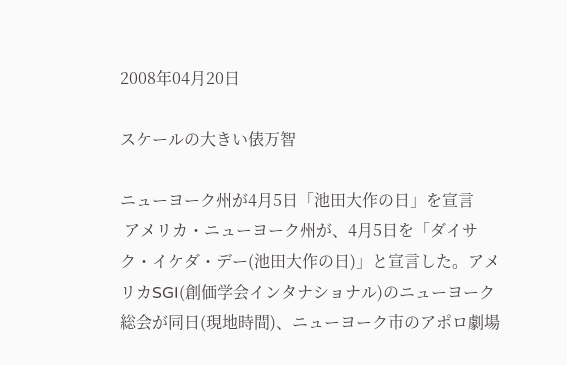2008年04月20日

スケールの大きい俵万智

ニューヨーク州が4月5日「池田大作の日」を宣言
 アメリカ・ニューヨーク州が、4月5日を「ダイサク・イケダ・デー(池田大作の日)」と宣言した。アメリカSGI(創価学会インタナショナル)のニューヨーク総会が同日(現地時間)、ニューヨーク市のアポロ劇場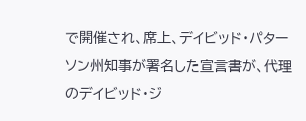で開催され、席上、デイビッド・パターソン州知事が署名した宣言書が、代理のデイビッド・ジ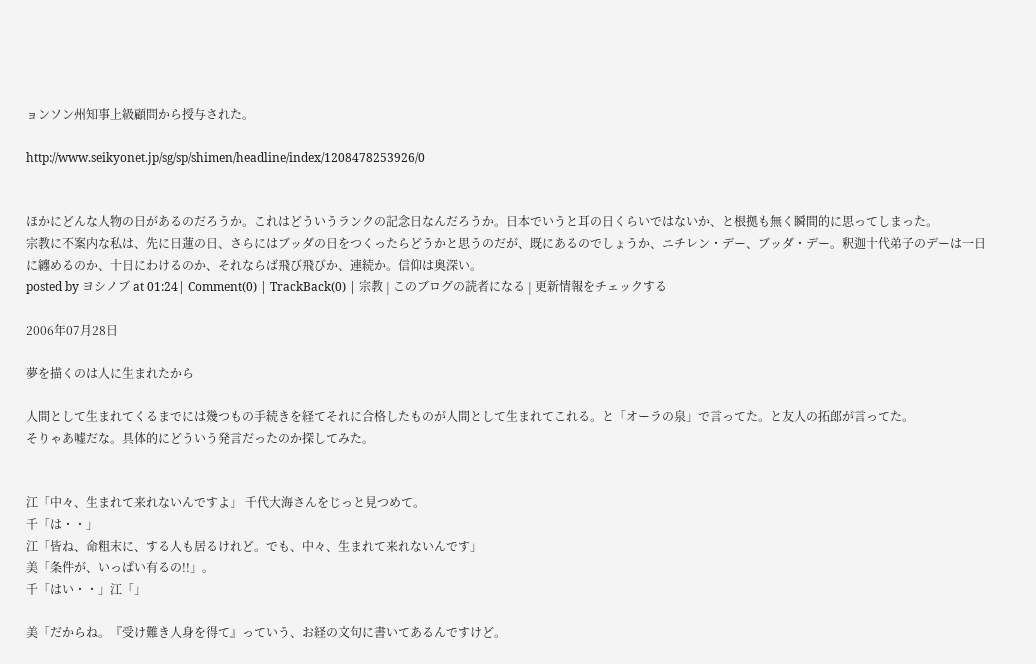ョンソン州知事上級顧問から授与された。

http://www.seikyonet.jp/sg/sp/shimen/headline/index/1208478253926/0


ほかにどんな人物の日があるのだろうか。これはどういうランクの記念日なんだろうか。日本でいうと耳の日くらいではないか、と根拠も無く瞬間的に思ってしまった。
宗教に不案内な私は、先に日蓮の日、さらにはブッダの日をつくったらどうかと思うのだが、既にあるのでしょうか、ニチレン・デー、ブッダ・デー。釈迦十代弟子のデーは一日に纏めるのか、十日にわけるのか、それならば飛び飛びか、連続か。信仰は奥深い。
posted by ヨシノブ at 01:24| Comment(0) | TrackBack(0) | 宗教 | このブログの読者になる | 更新情報をチェックする

2006年07月28日

夢を描くのは人に生まれたから

人間として生まれてくるまでには幾つもの手続きを経てそれに合格したものが人間として生まれてこれる。と「オーラの泉」で言ってた。と友人の拓郎が言ってた。
そりゃあ嘘だな。具体的にどういう発言だったのか探してみた。


江「中々、生まれて来れないんですよ」 千代大海さんをじっと見つめて。
千「は・・」
江「皆ね、命粗末に、する人も居るけれど。でも、中々、生まれて来れないんです」
美「条件が、いっぱい有るの!!」。
千「はい・・」江「」

美「だからね。『受け難き人身を得て』っていう、お経の文句に書いてあるんですけど。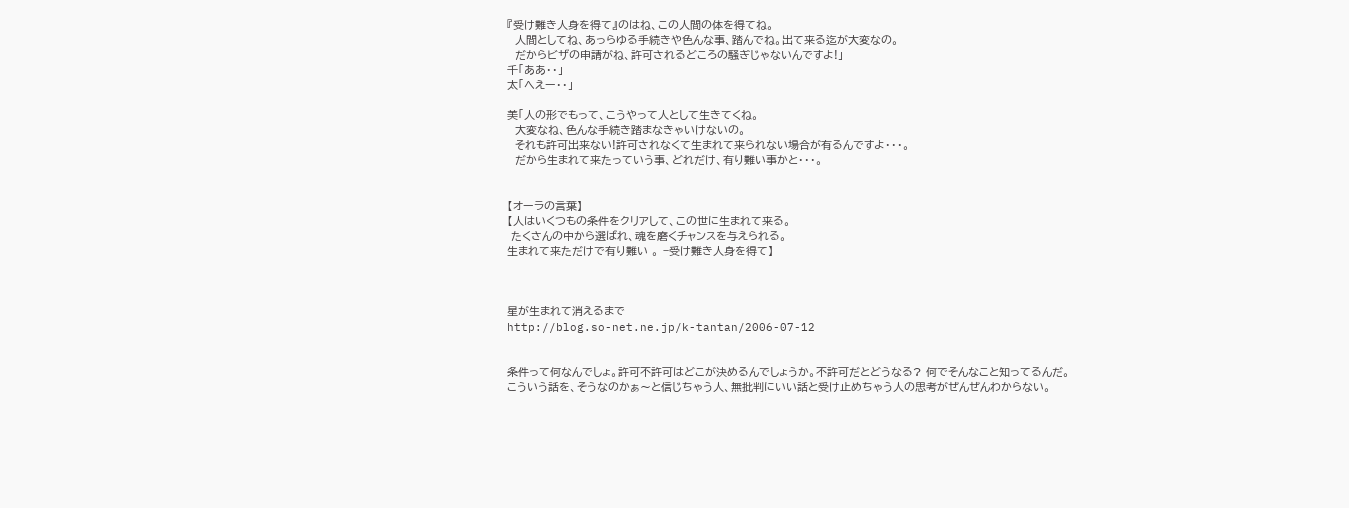『受け難き人身を得て』のはね、この人間の体を得てね。
  人間としてね、あっらゆる手続きや色んな事、踏んでね。出て来る迄が大変なの。
  だからビザの申請がね、許可されるどころの騒ぎじゃないんですよ!」
千「ああ・・」
太「へえー・・」

美「人の形でもって、こうやって人として生きてくね。
  大変なね、色んな手続き踏まなきゃいけないの。
  それも許可出来ない!許可されなくて生まれて来られない場合が有るんですよ・・・。
  だから生まれて来たっていう事、どれだけ、有り難い事かと・・・。


【オーラの言葉】
【人はいくつもの条件をクリアして、この世に生まれて来る。
 たくさんの中から選ばれ、魂を磨くチャンスを与えられる。
生まれて来ただけで有り難い 。 −受け難き人身を得て】



星が生まれて消えるまで
http://blog.so-net.ne.jp/k-tantan/2006-07-12


条件って何なんでしょ。許可不許可はどこが決めるんでしょうか。不許可だとどうなる? 何でそんなこと知ってるんだ。
こういう話を、そうなのかぁ〜と信じちゃう人、無批判にいい話と受け止めちゃう人の思考がぜんぜんわからない。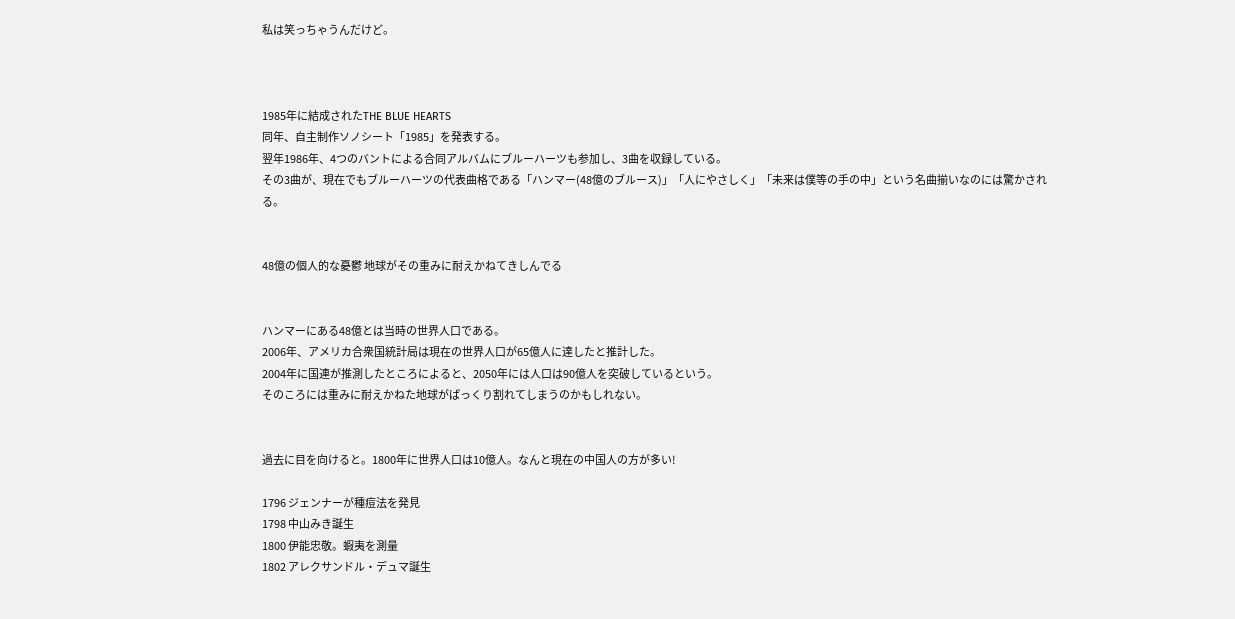私は笑っちゃうんだけど。



1985年に結成されたTHE BLUE HEARTS
同年、自主制作ソノシート「1985」を発表する。
翌年1986年、4つのバントによる合同アルバムにブルーハーツも参加し、3曲を収録している。
その3曲が、現在でもブルーハーツの代表曲格である「ハンマー(48億のブルース)」「人にやさしく」「未来は僕等の手の中」という名曲揃いなのには驚かされる。


48億の個人的な憂鬱 地球がその重みに耐えかねてきしんでる


ハンマーにある48億とは当時の世界人口である。
2006年、アメリカ合衆国統計局は現在の世界人口が65億人に達したと推計した。
2004年に国連が推測したところによると、2050年には人口は90億人を突破しているという。
そのころには重みに耐えかねた地球がぱっくり割れてしまうのかもしれない。


過去に目を向けると。1800年に世界人口は10億人。なんと現在の中国人の方が多い!

1796 ジェンナーが種痘法を発見
1798 中山みき誕生
1800 伊能忠敬。蝦夷を測量
1802 アレクサンドル・デュマ誕生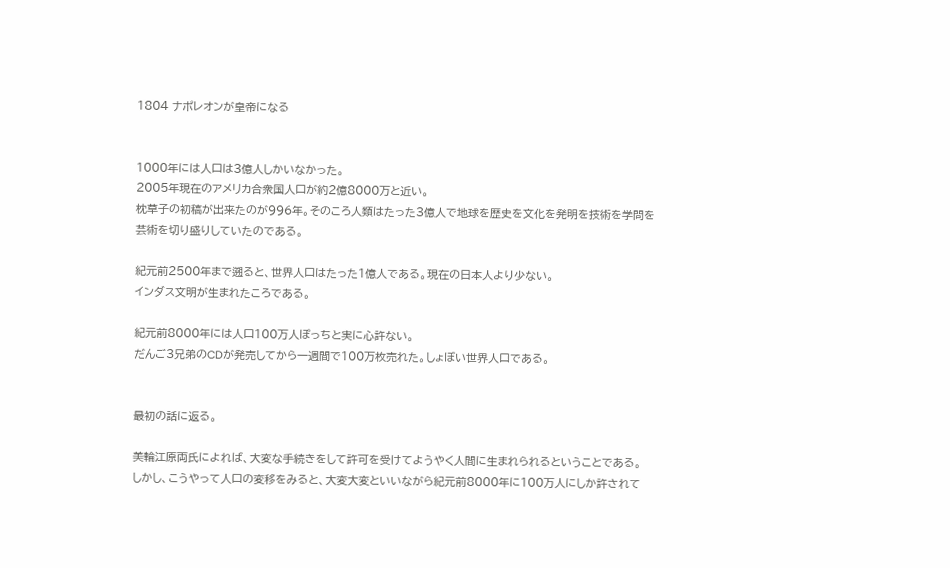1804 ナポレオンが皇帝になる


1000年には人口は3億人しかいなかった。
2005年現在のアメリカ合衆国人口が約2億8000万と近い。
枕草子の初稿が出来たのが996年。そのころ人類はたった3億人で地球を歴史を文化を発明を技術を学問を芸術を切り盛りしていたのである。

紀元前2500年まで遡ると、世界人口はたった1億人である。現在の日本人より少ない。
インダス文明が生まれたころである。

紀元前8000年には人口100万人ぽっちと実に心許ない。
だんご3兄弟のCDが発売してから一週間で100万枚売れた。しょぼい世界人口である。


最初の話に返る。

美輪江原両氏によれば、大変な手続きをして許可を受けてようやく人間に生まれられるということである。
しかし、こうやって人口の変移をみると、大変大変といいながら紀元前8000年に100万人にしか許されて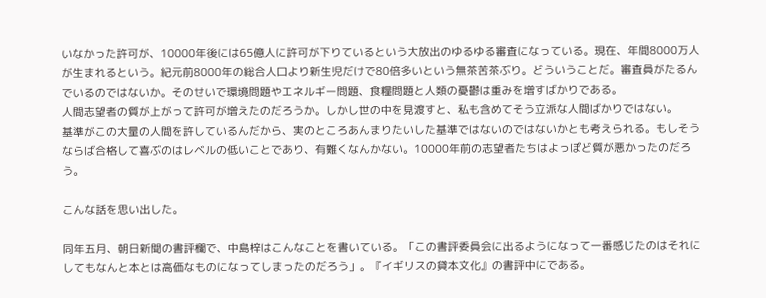いなかった許可が、10000年後には65億人に許可が下りているという大放出のゆるゆる審査になっている。現在、年間8000万人が生まれるという。紀元前8000年の総合人口より新生児だけで80倍多いという無茶苦茶ぶり。どういうことだ。審査員がたるんでいるのではないか。そのせいで環境問題やエネルギー問題、食糧問題と人類の憂鬱は重みを増すばかりである。
人間志望者の質が上がって許可が増えたのだろうか。しかし世の中を見渡すと、私も含めてそう立派な人間ばかりではない。
基準がこの大量の人間を許しているんだから、実のところあんまりたいした基準ではないのではないかとも考えられる。もしそうならば合格して喜ぶのはレベルの低いことであり、有難くなんかない。10000年前の志望者たちはよっぽど質が悪かったのだろう。

こんな話を思い出した。

同年五月、朝日新聞の書評欄で、中島梓はこんなことを書いている。「この書評委員会に出るようになって一番感じたのはそれにしてもなんと本とは高価なものになってしまったのだろう」。『イギリスの貸本文化』の書評中にである。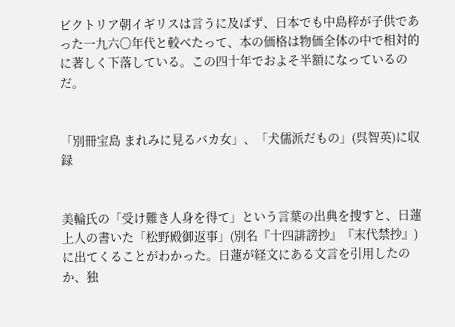ビクトリア朝イギリスは言うに及ばず、日本でも中島梓が子供であった一九六〇年代と較べたって、本の価格は物価全体の中で相対的に著しく下落している。この四十年でおよそ半額になっているのだ。


「別冊宝島 まれみに見るバカ女」、「犬儒派だもの」(呉智英)に収録


美輪氏の「受け難き人身を得て」という言葉の出典を捜すと、日蓮上人の書いた「松野殿御返事」(別名『十四誹謗抄』『末代禁抄』)に出てくることがわかった。日蓮が経文にある文言を引用したのか、独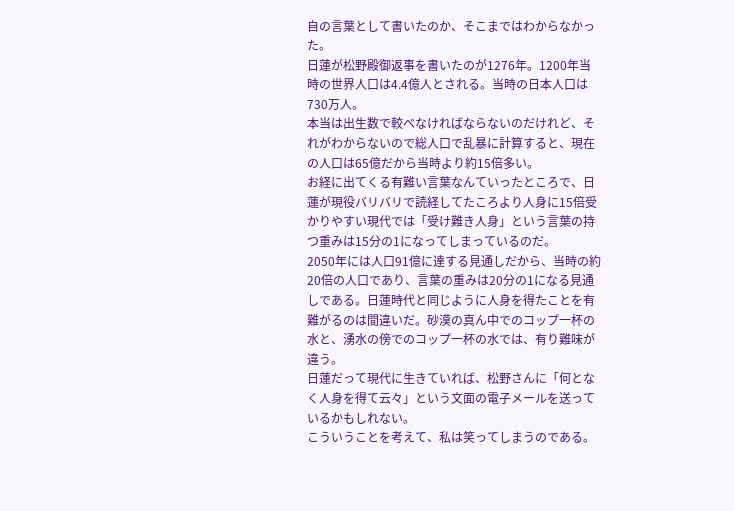自の言葉として書いたのか、そこまではわからなかった。
日蓮が松野殿御返事を書いたのが1276年。1200年当時の世界人口は4.4億人とされる。当時の日本人口は730万人。
本当は出生数で較べなければならないのだけれど、それがわからないので総人口で乱暴に計算すると、現在の人口は65億だから当時より約15倍多い。
お経に出てくる有難い言葉なんていったところで、日蓮が現役バリバリで読経してたころより人身に15倍受かりやすい現代では「受け難き人身」という言葉の持つ重みは15分の1になってしまっているのだ。
2050年には人口91億に達する見通しだから、当時の約20倍の人口であり、言葉の重みは20分の1になる見通しである。日蓮時代と同じように人身を得たことを有難がるのは間違いだ。砂漠の真ん中でのコップ一杯の水と、湧水の傍でのコップ一杯の水では、有り難味が違う。
日蓮だって現代に生きていれば、松野さんに「何となく人身を得て云々」という文面の電子メールを送っているかもしれない。
こういうことを考えて、私は笑ってしまうのである。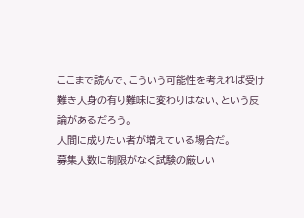ここまで読んで、こういう可能性を考えれば受け難き人身の有り難味に変わりはない、という反論があるだろう。
人間に成りたい者が増えている場合だ。
募集人数に制限がなく試験の厳しい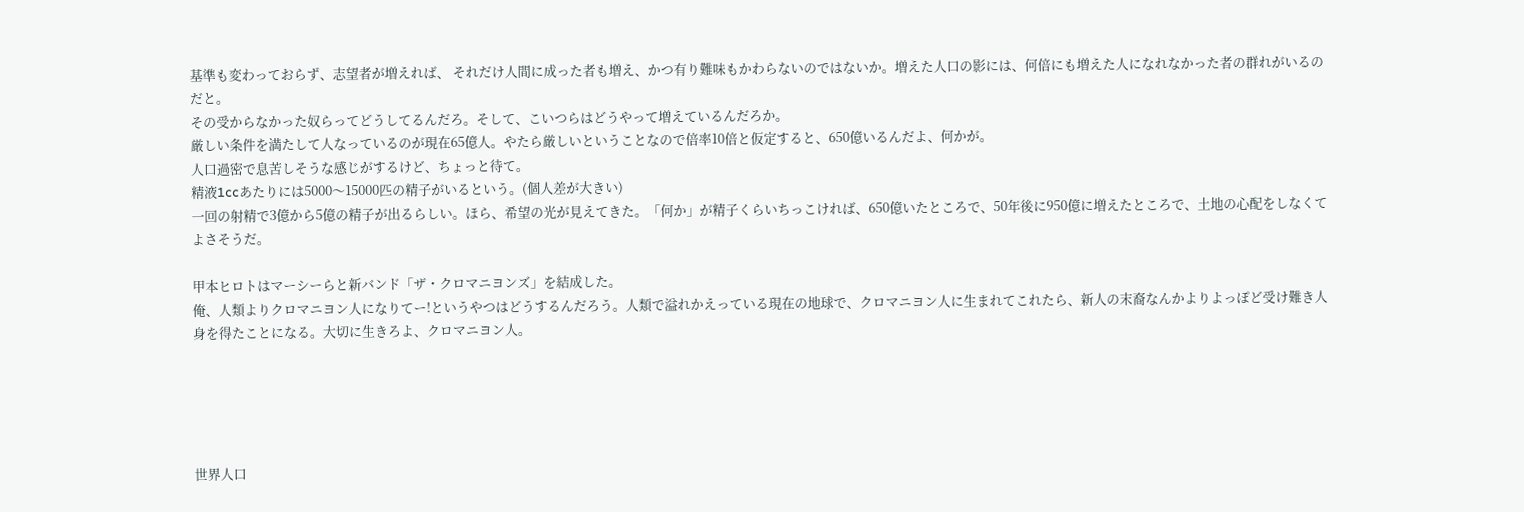基準も変わっておらず、志望者が増えれば、 それだけ人間に成った者も増え、かつ有り難味もかわらないのではないか。増えた人口の影には、何倍にも増えた人になれなかった者の群れがいるのだと。
その受からなかった奴らってどうしてるんだろ。そして、こいつらはどうやって増えているんだろか。
厳しい条件を満たして人なっているのが現在65億人。やたら厳しいということなので倍率10倍と仮定すると、650億いるんだよ、何かが。
人口過密で息苦しそうな感じがするけど、ちょっと待て。
精液1ccあたりには5000〜15000匹の精子がいるという。(個人差が大きい)
一回の射精で3億から5億の精子が出るらしい。ほら、希望の光が見えてきた。「何か」が精子くらいちっこければ、650億いたところで、50年後に950億に増えたところで、土地の心配をしなくてよさそうだ。

甲本ヒロトはマーシーらと新バンド「ザ・クロマニヨンズ」を結成した。
俺、人類よりクロマニヨン人になりてー!というやつはどうするんだろう。人類で溢れかえっている現在の地球で、クロマニヨン人に生まれてこれたら、新人の末裔なんかよりよっぽど受け難き人身を得たことになる。大切に生きろよ、クロマニヨン人。





世界人口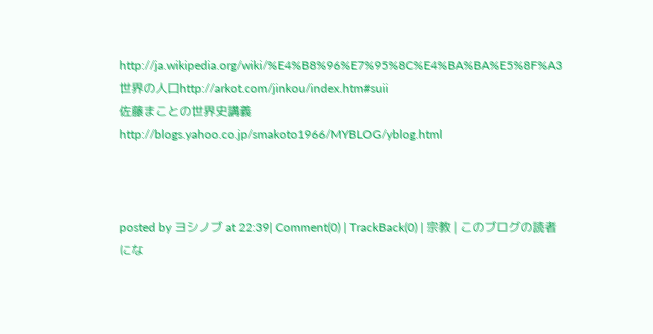http://ja.wikipedia.org/wiki/%E4%B8%96%E7%95%8C%E4%BA%BA%E5%8F%A3
世界の人口http://arkot.com/jinkou/index.htm#suii
佐藤まことの世界史講義 http://blogs.yahoo.co.jp/smakoto1966/MYBLOG/yblog.html



posted by ヨシノブ at 22:39| Comment(0) | TrackBack(0) | 宗教 | このブログの読者にな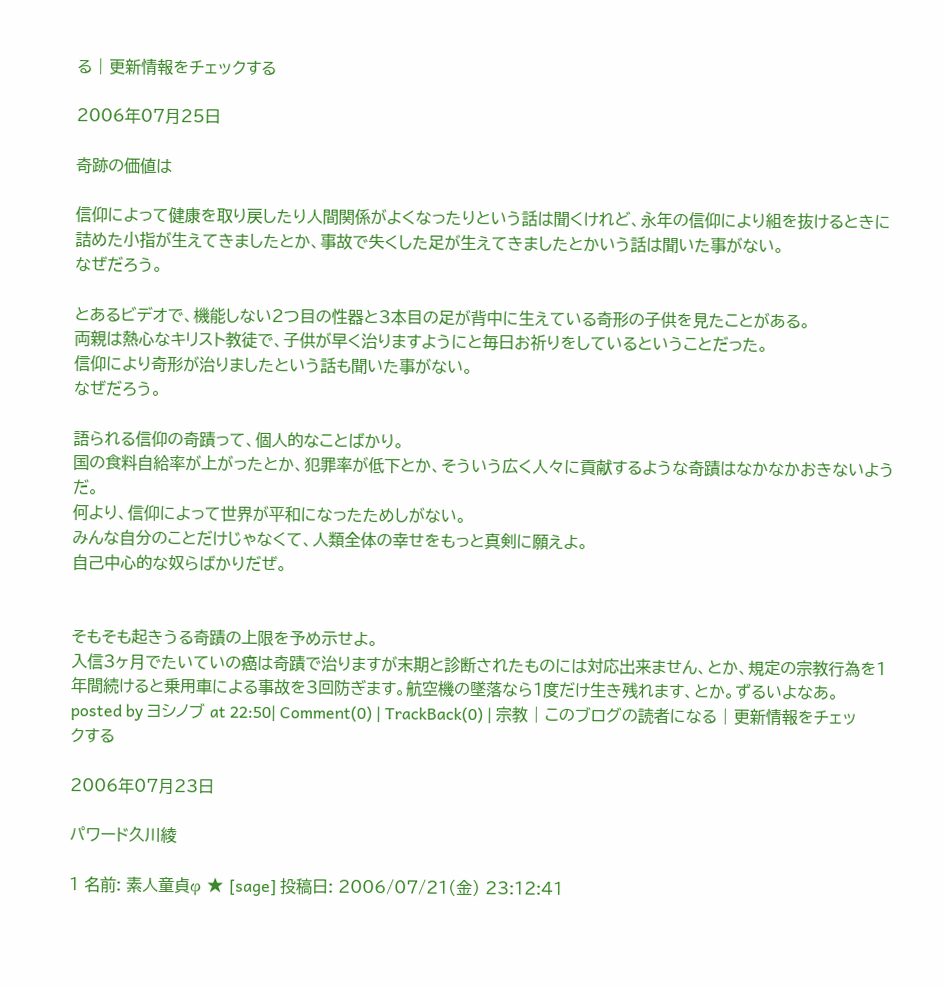る | 更新情報をチェックする

2006年07月25日

奇跡の価値は

信仰によって健康を取り戻したり人間関係がよくなったりという話は聞くけれど、永年の信仰により組を抜けるときに詰めた小指が生えてきましたとか、事故で失くした足が生えてきましたとかいう話は聞いた事がない。
なぜだろう。

とあるビデオで、機能しない2つ目の性器と3本目の足が背中に生えている奇形の子供を見たことがある。
両親は熱心なキリスト教徒で、子供が早く治りますようにと毎日お祈りをしているということだった。
信仰により奇形が治りましたという話も聞いた事がない。
なぜだろう。

語られる信仰の奇蹟って、個人的なことばかり。
国の食料自給率が上がったとか、犯罪率が低下とか、そういう広く人々に貢献するような奇蹟はなかなかおきないようだ。
何より、信仰によって世界が平和になったためしがない。
みんな自分のことだけじゃなくて、人類全体の幸せをもっと真剣に願えよ。
自己中心的な奴らばかりだぜ。


そもそも起きうる奇蹟の上限を予め示せよ。
入信3ヶ月でたいていの癌は奇蹟で治りますが末期と診断されたものには対応出来ません、とか、規定の宗教行為を1年間続けると乗用車による事故を3回防ぎます。航空機の墜落なら1度だけ生き残れます、とか。ずるいよなあ。
posted by ヨシノブ at 22:50| Comment(0) | TrackBack(0) | 宗教 | このブログの読者になる | 更新情報をチェックする

2006年07月23日

パワード久川綾

1 名前: 素人童貞φ ★ [sage] 投稿日: 2006/07/21(金) 23:12:41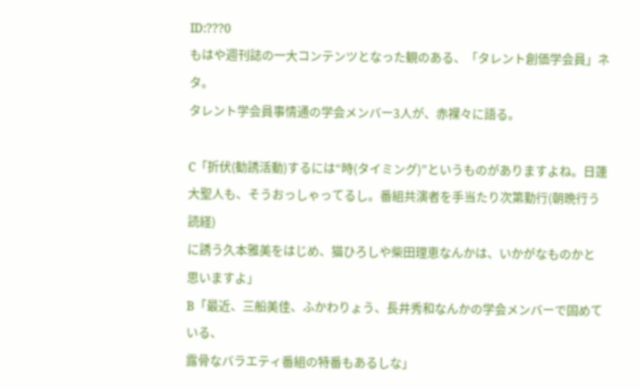ID:???0
もはや週刊誌の一大コンテンツとなった観のある、「タレント創価学会員」ネタ。
タレント学会員事情通の学会メンバー3人が、赤裸々に語る。

C「折伏(勧誘活動)するには“時(タイミング)”というものがありますよね。日蓮
大聖人も、そうおっしゃってるし。番組共演者を手当たり次第勤行(朝晩行う読経)
に誘う久本雅美をはじめ、猫ひろしや柴田理恵なんかは、いかがなものかと
思いますよ」
B「最近、三船美佳、ふかわりょう、長井秀和なんかの学会メンバーで固めている、
露骨なバラエティ番組の特番もあるしな」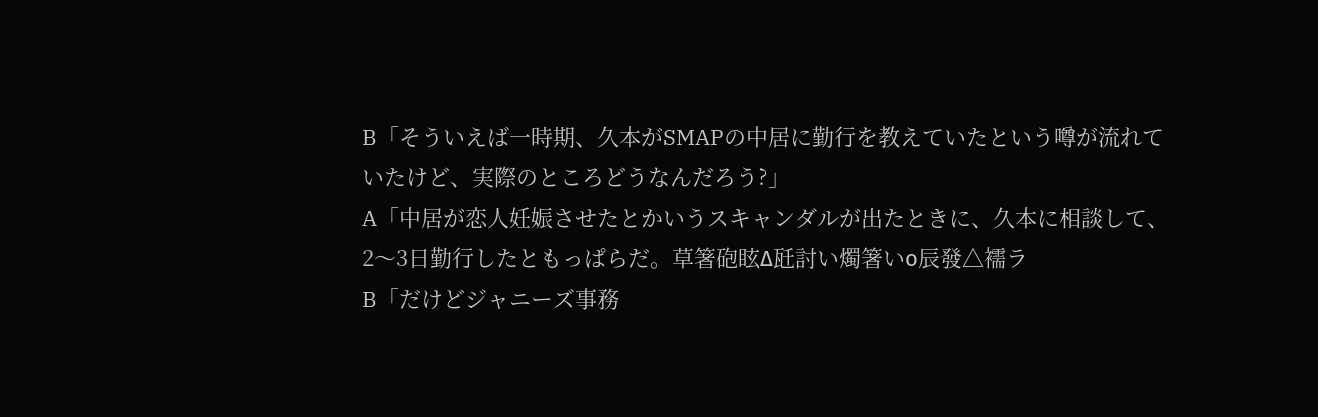B「そういえば一時期、久本がSMAPの中居に勤行を教えていたという噂が流れて
いたけど、実際のところどうなんだろう?」
A「中居が恋人妊娠させたとかいうスキャンダルが出たときに、久本に相談して、
2〜3日勤行したともっぱらだ。草箸砲眩Δ瓩討い燭箸いο辰發△襦ラ
B「だけどジャニーズ事務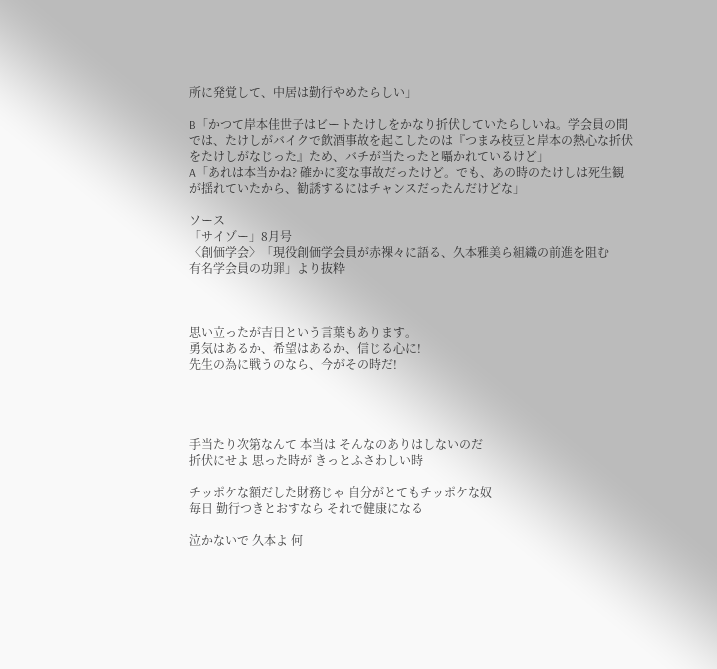所に発覚して、中居は勤行やめたらしい」

B「かつて岸本佳世子はビートたけしをかなり折伏していたらしいね。学会員の間
では、たけしがバイクで飲酒事故を起こしたのは『つまみ枝豆と岸本の熱心な折伏
をたけしがなじった』ため、バチが当たったと囁かれているけど」
A「あれは本当かね? 確かに変な事故だったけど。でも、あの時のたけしは死生観
が揺れていたから、勧誘するにはチャンスだったんだけどな」

ソース
「サイゾー」8月号
〈創価学会〉「現役創価学会員が赤裸々に語る、久本雅美ら組織の前進を阻む
有名学会員の功罪」より抜粋



思い立ったが吉日という言葉もあります。
勇気はあるか、希望はあるか、信じる心に!
先生の為に戦うのなら、今がその時だ!




手当たり次第なんて 本当は そんなのありはしないのだ
折伏にせよ 思った時が きっとふさわしい時

チッポケな額だした財務じゃ 自分がとてもチッポケな奴
毎日 勤行つきとおすなら それで健康になる

泣かないで 久本よ 何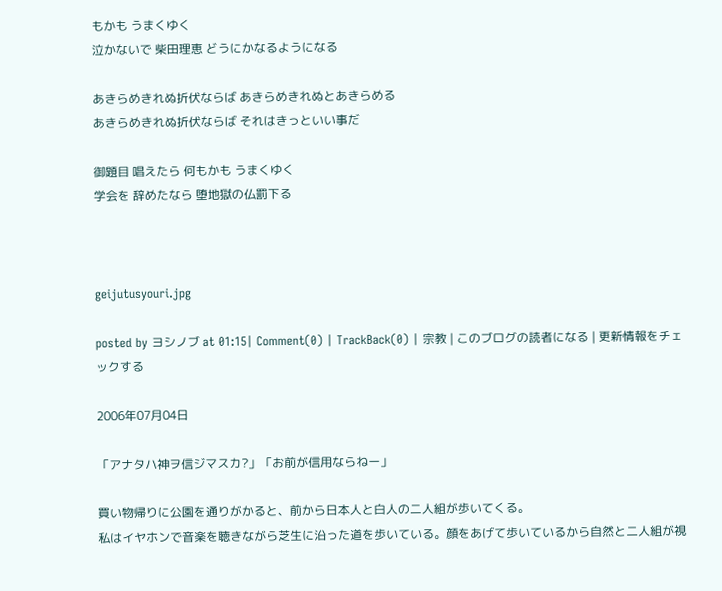もかも うまくゆく
泣かないで 柴田理恵 どうにかなるようになる

あきらめきれぬ折伏ならば あきらめきれぬとあきらめる
あきらめきれぬ折伏ならば それはきっといい事だ

御題目 唱えたら 何もかも うまくゆく
学会を 辞めたなら 堕地獄の仏罰下る



geijutusyouri.jpg

posted by ヨシノブ at 01:15| Comment(0) | TrackBack(0) | 宗教 | このブログの読者になる | 更新情報をチェックする

2006年07月04日

「アナタハ神ヲ信ジマスカ?」「お前が信用ならねー」

買い物帰りに公園を通りがかると、前から日本人と白人の二人組が歩いてくる。
私はイヤホンで音楽を聴きながら芝生に沿った道を歩いている。顔をあげて歩いているから自然と二人組が視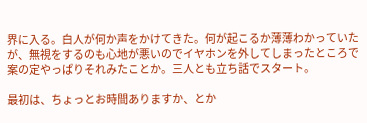界に入る。白人が何か声をかけてきた。何が起こるか薄薄わかっていたが、無視をするのも心地が悪いのでイヤホンを外してしまったところで案の定やっぱりそれみたことか。三人とも立ち話でスタート。

最初は、ちょっとお時間ありますか、とか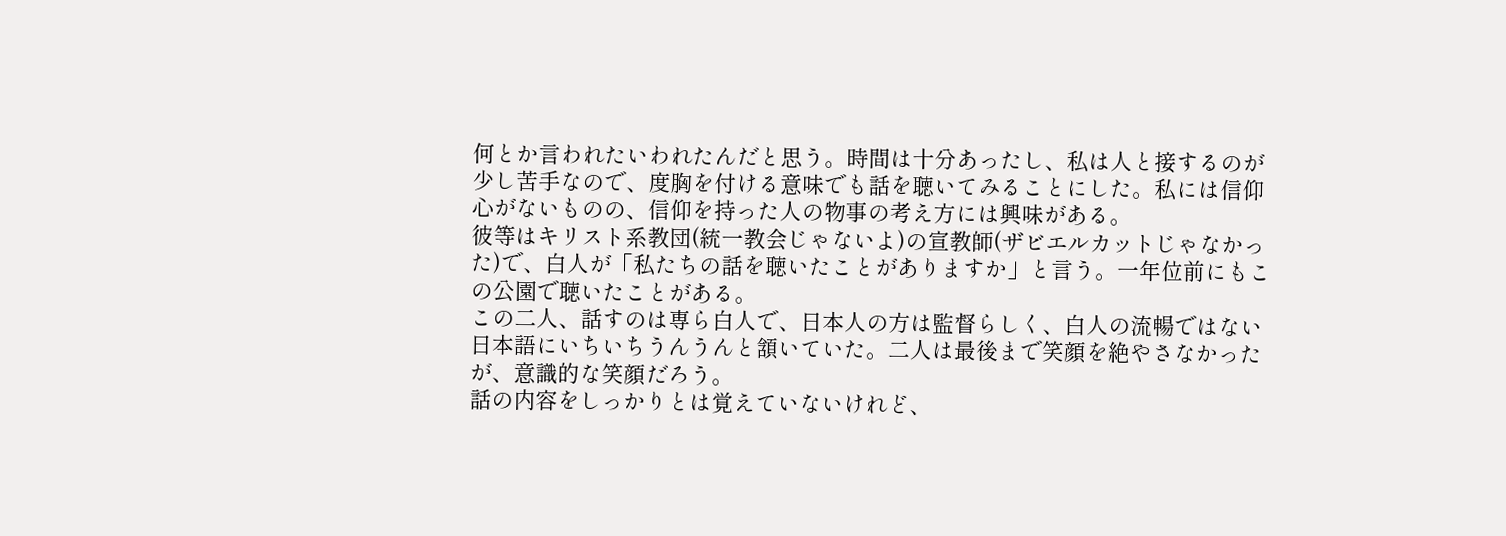何とか言われたいわれたんだと思う。時間は十分あったし、私は人と接するのが少し苦手なので、度胸を付ける意味でも話を聴いてみることにした。私には信仰心がないものの、信仰を持った人の物事の考え方には興味がある。
彼等はキリスト系教団(統一教会じゃないよ)の宣教師(ザビエルカットじゃなかった)で、白人が「私たちの話を聴いたことがありますか」と言う。一年位前にもこの公園で聴いたことがある。
この二人、話すのは専ら白人で、日本人の方は監督らしく、白人の流暢ではない日本語にいちいちうんうんと頷いていた。二人は最後まで笑顔を絶やさなかったが、意識的な笑顔だろう。
話の内容をしっかりとは覚えていないけれど、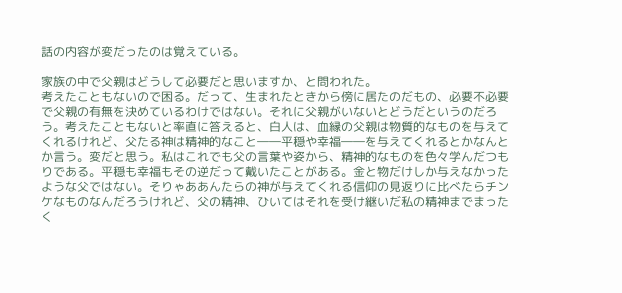話の内容が変だったのは覚えている。

家族の中で父親はどうして必要だと思いますか、と問われた。
考えたこともないので困る。だって、生まれたときから傍に居たのだもの、必要不必要で父親の有無を決めているわけではない。それに父親がいないとどうだというのだろう。考えたこともないと率直に答えると、白人は、血縁の父親は物質的なものを与えてくれるけれど、父たる神は精神的なこと――平穏や幸福――を与えてくれるとかなんとか言う。変だと思う。私はこれでも父の言葉や姿から、精神的なものを色々学んだつもりである。平穏も幸福もその逆だって戴いたことがある。金と物だけしか与えなかったような父ではない。そりゃああんたらの神が与えてくれる信仰の見返りに比べたらチンケなものなんだろうけれど、父の精神、ひいてはそれを受け継いだ私の精神までまったく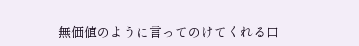無価値のように言ってのけてくれる口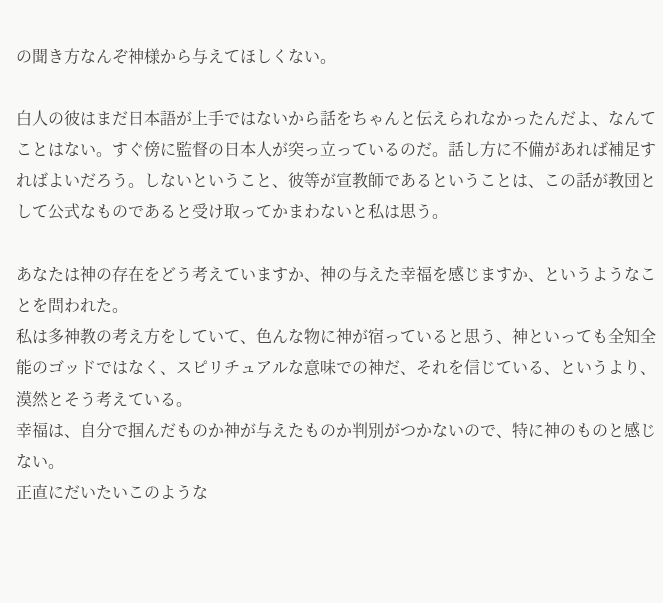の聞き方なんぞ神様から与えてほしくない。

白人の彼はまだ日本語が上手ではないから話をちゃんと伝えられなかったんだよ、なんてことはない。すぐ傍に監督の日本人が突っ立っているのだ。話し方に不備があれば補足すればよいだろう。しないということ、彼等が宣教師であるということは、この話が教団として公式なものであると受け取ってかまわないと私は思う。

あなたは神の存在をどう考えていますか、神の与えた幸福を感じますか、というようなことを問われた。
私は多神教の考え方をしていて、色んな物に神が宿っていると思う、神といっても全知全能のゴッドではなく、スピリチュアルな意味での神だ、それを信じている、というより、漠然とそう考えている。
幸福は、自分で掴んだものか神が与えたものか判別がつかないので、特に神のものと感じない。
正直にだいたいこのような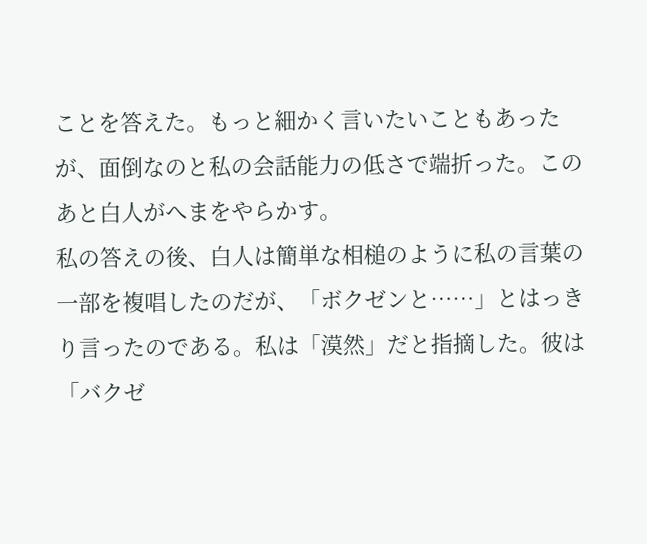ことを答えた。もっと細かく言いたいこともあったが、面倒なのと私の会話能力の低さで端折った。このあと白人がへまをやらかす。
私の答えの後、白人は簡単な相槌のように私の言葉の一部を複唱したのだが、「ボクゼンと……」とはっきり言ったのである。私は「漠然」だと指摘した。彼は「バクゼ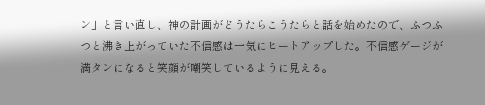ン」と言い直し、神の計画がどうたらこうたらと話を始めたので、ふつふつと沸き上がっていた不信感は一気にヒートアップした。不信感ゲージが満タンになると笑顔が嘲笑しているように見える。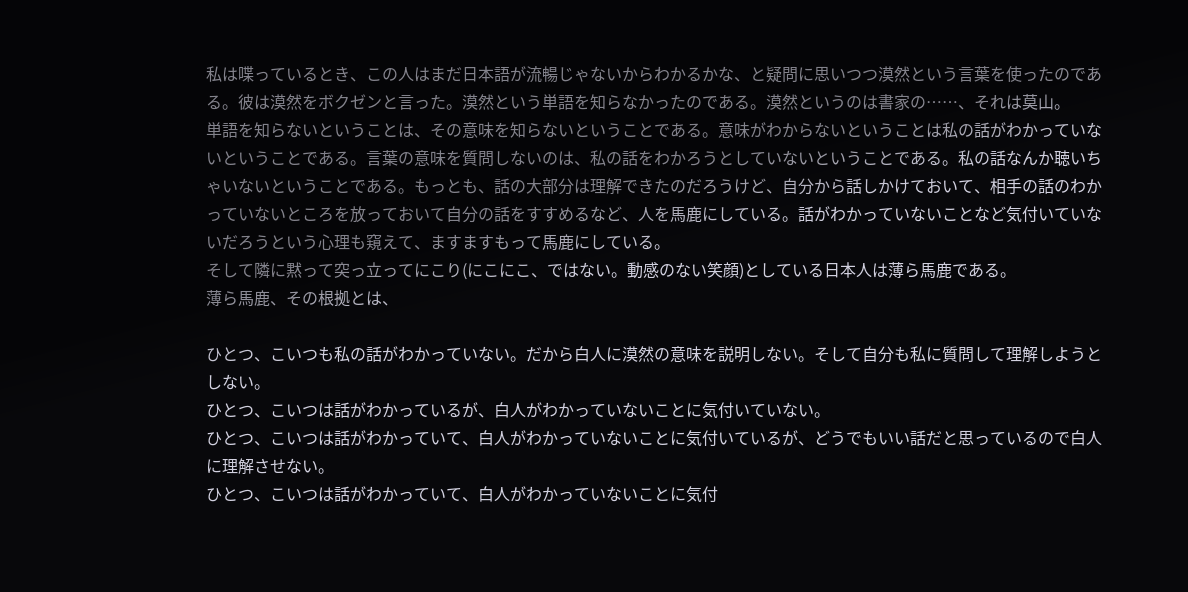私は喋っているとき、この人はまだ日本語が流暢じゃないからわかるかな、と疑問に思いつつ漠然という言葉を使ったのである。彼は漠然をボクゼンと言った。漠然という単語を知らなかったのである。漠然というのは書家の……、それは莫山。
単語を知らないということは、その意味を知らないということである。意味がわからないということは私の話がわかっていないということである。言葉の意味を質問しないのは、私の話をわかろうとしていないということである。私の話なんか聴いちゃいないということである。もっとも、話の大部分は理解できたのだろうけど、自分から話しかけておいて、相手の話のわかっていないところを放っておいて自分の話をすすめるなど、人を馬鹿にしている。話がわかっていないことなど気付いていないだろうという心理も窺えて、ますますもって馬鹿にしている。
そして隣に黙って突っ立ってにこり(にこにこ、ではない。動感のない笑顔)としている日本人は薄ら馬鹿である。
薄ら馬鹿、その根拠とは、

ひとつ、こいつも私の話がわかっていない。だから白人に漠然の意味を説明しない。そして自分も私に質問して理解しようとしない。
ひとつ、こいつは話がわかっているが、白人がわかっていないことに気付いていない。
ひとつ、こいつは話がわかっていて、白人がわかっていないことに気付いているが、どうでもいい話だと思っているので白人に理解させない。
ひとつ、こいつは話がわかっていて、白人がわかっていないことに気付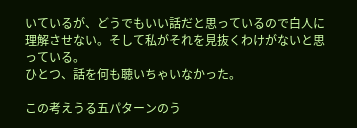いているが、どうでもいい話だと思っているので白人に理解させない。そして私がそれを見抜くわけがないと思っている。
ひとつ、話を何も聴いちゃいなかった。

この考えうる五パターンのう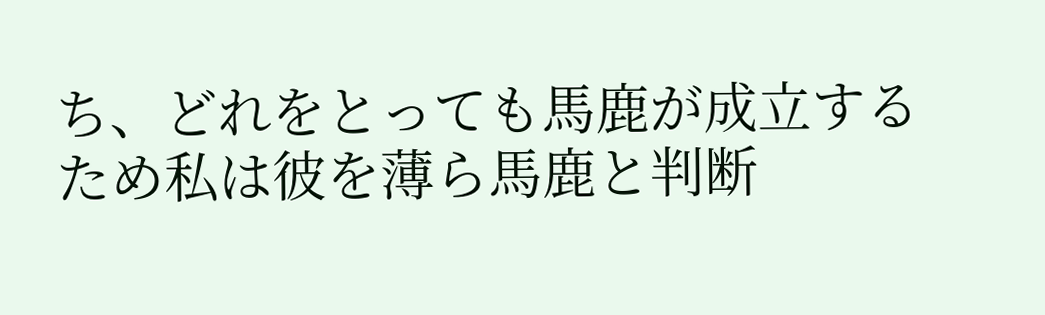ち、どれをとっても馬鹿が成立するため私は彼を薄ら馬鹿と判断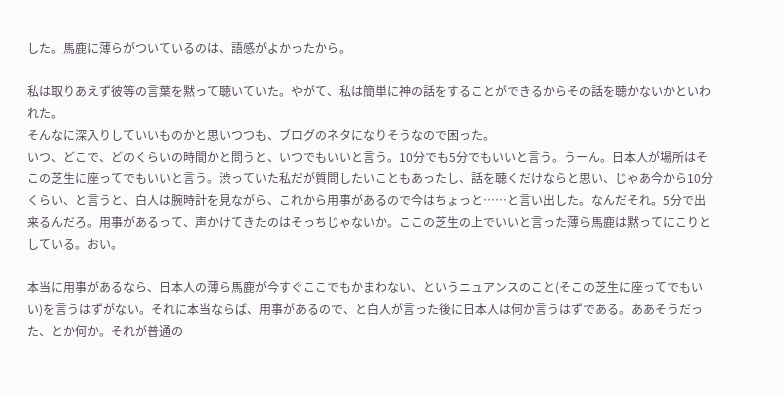した。馬鹿に薄らがついているのは、語感がよかったから。

私は取りあえず彼等の言葉を黙って聴いていた。やがて、私は簡単に神の話をすることができるからその話を聴かないかといわれた。
そんなに深入りしていいものかと思いつつも、ブログのネタになりそうなので困った。
いつ、どこで、どのくらいの時間かと問うと、いつでもいいと言う。10分でも5分でもいいと言う。うーん。日本人が場所はそこの芝生に座ってでもいいと言う。渋っていた私だが質問したいこともあったし、話を聴くだけならと思い、じゃあ今から10分くらい、と言うと、白人は腕時計を見ながら、これから用事があるので今はちょっと……と言い出した。なんだそれ。5分で出来るんだろ。用事があるって、声かけてきたのはそっちじゃないか。ここの芝生の上でいいと言った薄ら馬鹿は黙ってにこりとしている。おい。

本当に用事があるなら、日本人の薄ら馬鹿が今すぐここでもかまわない、というニュアンスのこと(そこの芝生に座ってでもいい)を言うはずがない。それに本当ならば、用事があるので、と白人が言った後に日本人は何か言うはずである。ああそうだった、とか何か。それが普通の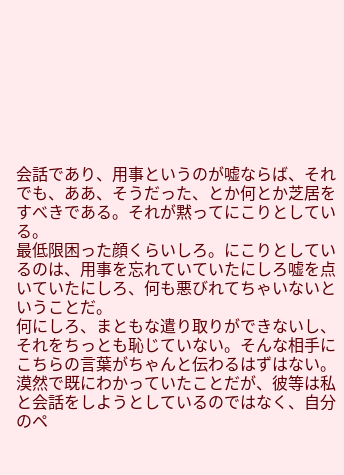会話であり、用事というのが嘘ならば、それでも、ああ、そうだった、とか何とか芝居をすべきである。それが黙ってにこりとしている。
最低限困った顔くらいしろ。にこりとしているのは、用事を忘れていていたにしろ嘘を点いていたにしろ、何も悪びれてちゃいないということだ。
何にしろ、まともな遣り取りができないし、それをちっとも恥じていない。そんな相手にこちらの言葉がちゃんと伝わるはずはない。漠然で既にわかっていたことだが、彼等は私と会話をしようとしているのではなく、自分のペ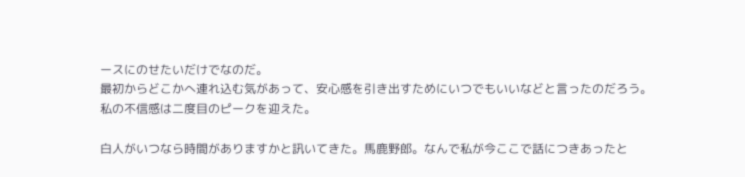ースにのせたいだけでなのだ。
最初からどこかへ連れ込む気があって、安心感を引き出すためにいつでもいいなどと言ったのだろう。
私の不信感は二度目のピークを迎えた。

白人がいつなら時間がありますかと訊いてきた。馬鹿野郎。なんで私が今ここで話につきあったと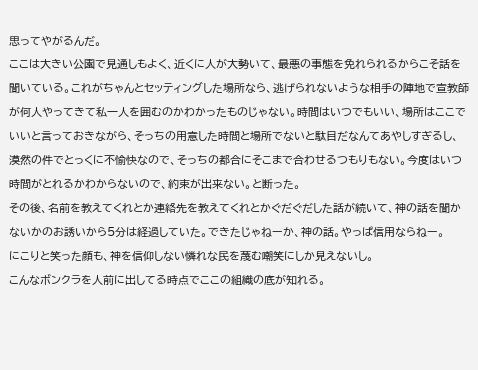思ってやがるんだ。
ここは大きい公園で見通しもよく、近くに人が大勢いて、最悪の事態を免れられるからこそ話を聞いている。これがちゃんとセッティングした場所なら、逃げられないような相手の陣地で宣教師が何人やってきて私一人を囲むのかわかったものじゃない。時間はいつでもいい、場所はここでいいと言っておきながら、そっちの用意した時間と場所でないと駄目だなんてあやしすぎるし、漠然の件でとっくに不愉快なので、そっちの都合にそこまで合わせるつもりもない。今度はいつ時間がとれるかわからないので、約束が出来ない。と断った。
その後、名前を教えてくれとか連絡先を教えてくれとかぐだぐだした話が続いて、神の話を聞かないかのお誘いから5分は経過していた。できたじゃねーか、神の話。やっぱ信用ならねー。
にこりと笑った顔も、神を信仰しない憐れな民を蔑む嘲笑にしか見えないし。
こんなボンクラを人前に出してる時点でここの組織の底が知れる。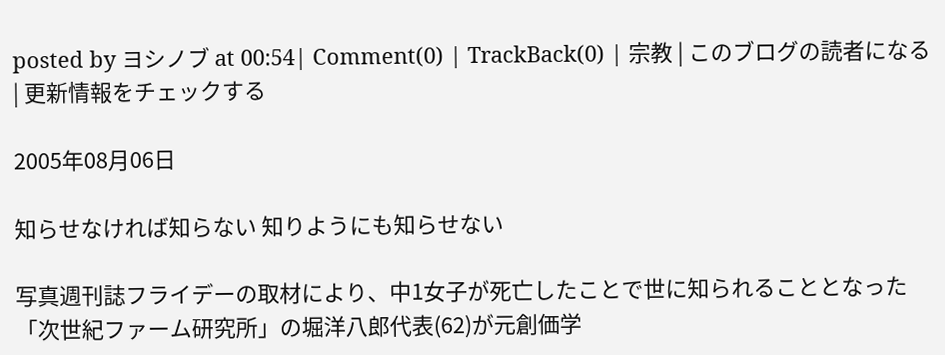posted by ヨシノブ at 00:54| Comment(0) | TrackBack(0) | 宗教 | このブログの読者になる | 更新情報をチェックする

2005年08月06日

知らせなければ知らない 知りようにも知らせない

写真週刊誌フライデーの取材により、中1女子が死亡したことで世に知られることとなった「次世紀ファーム研究所」の堀洋八郎代表(62)が元創価学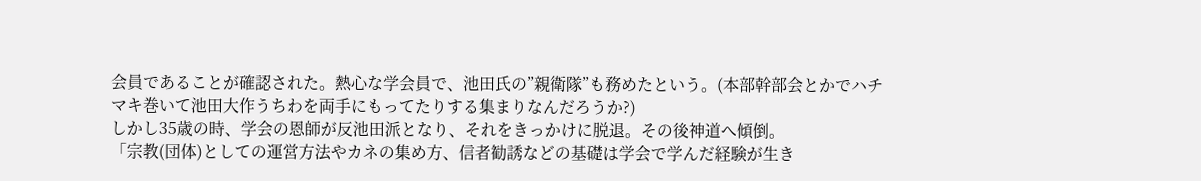会員であることが確認された。熱心な学会員で、池田氏の”親衛隊”も務めたという。(本部幹部会とかでハチマキ巻いて池田大作うちわを両手にもってたりする集まりなんだろうか?)
しかし35歳の時、学会の恩師が反池田派となり、それをきっかけに脱退。その後神道へ傾倒。
「宗教(団体)としての運営方法やカネの集め方、信者勧誘などの基礎は学会で学んだ経験が生き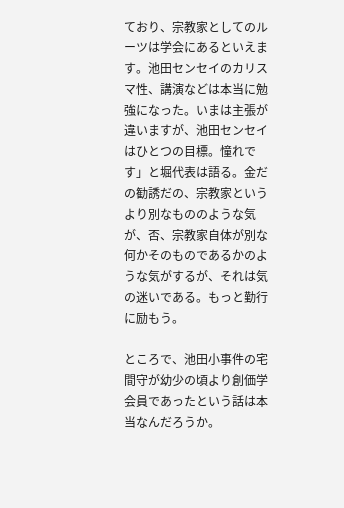ており、宗教家としてのルーツは学会にあるといえます。池田センセイのカリスマ性、講演などは本当に勉強になった。いまは主張が違いますが、池田センセイはひとつの目標。憧れです」と堀代表は語る。金だの勧誘だの、宗教家というより別なもののような気が、否、宗教家自体が別な何かそのものであるかのような気がするが、それは気の迷いである。もっと勤行に励もう。

ところで、池田小事件の宅間守が幼少の頃より創価学会員であったという話は本当なんだろうか。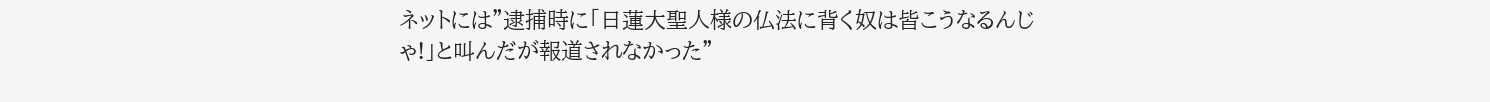ネットには”逮捕時に「日蓮大聖人様の仏法に背く奴は皆こうなるんじゃ!」と叫んだが報道されなかった”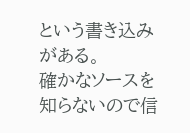という書き込みがある。
確かなソースを知らないので信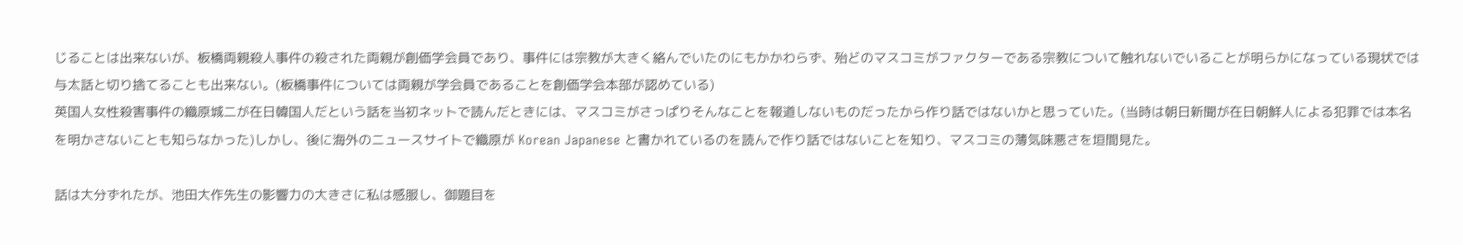じることは出来ないが、板橋両親殺人事件の殺された両親が創価学会員であり、事件には宗教が大きく絡んでいたのにもかかわらず、殆どのマスコミがファクターである宗教について触れないでいることが明らかになっている現状では与太話と切り捨てることも出来ない。(板橋事件については両親が学会員であることを創価学会本部が認めている)
英国人女性殺害事件の織原城二が在日韓国人だという話を当初ネットで読んだときには、マスコミがさっぱりそんなことを報道しないものだったから作り話ではないかと思っていた。(当時は朝日新聞が在日朝鮮人による犯罪では本名を明かさないことも知らなかった)しかし、後に海外のニュースサイトで織原が Korean Japanese と書かれているのを読んで作り話ではないことを知り、マスコミの薄気味悪さを垣間見た。

話は大分ずれたが、池田大作先生の影響力の大きさに私は感服し、御題目を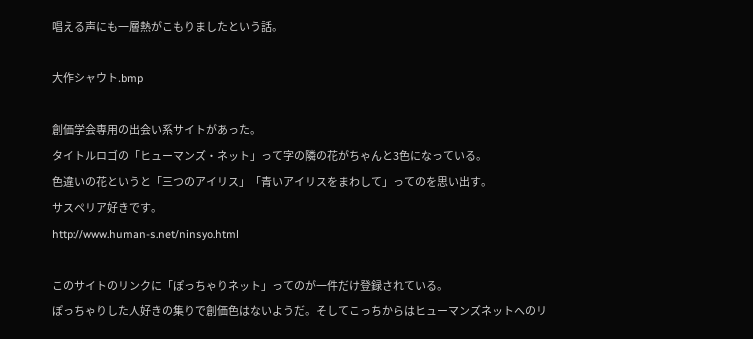唱える声にも一層熱がこもりましたという話。

大作シャウト.bmp

創価学会専用の出会い系サイトがあった。
タイトルロゴの「ヒューマンズ・ネット」って字の隣の花がちゃんと3色になっている。
色違いの花というと「三つのアイリス」「青いアイリスをまわして」ってのを思い出す。
サスペリア好きです。
http://www.human-s.net/ninsyo.html

このサイトのリンクに「ぽっちゃりネット」ってのが一件だけ登録されている。
ぽっちゃりした人好きの集りで創価色はないようだ。そしてこっちからはヒューマンズネットへのリ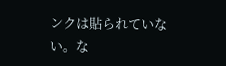ンクは貼られていない。な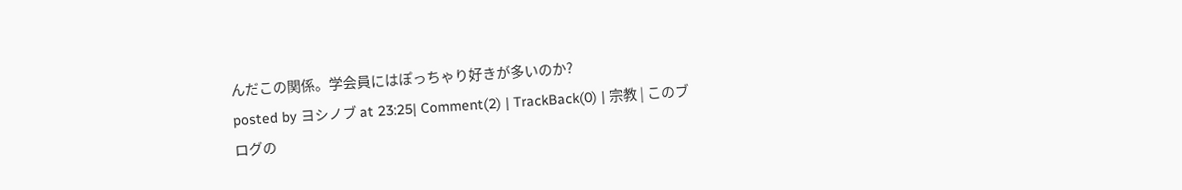んだこの関係。学会員にはぽっちゃり好きが多いのか?
posted by ヨシノブ at 23:25| Comment(2) | TrackBack(0) | 宗教 | このブログの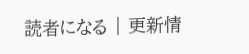読者になる | 更新情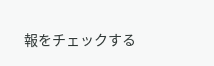報をチェックする